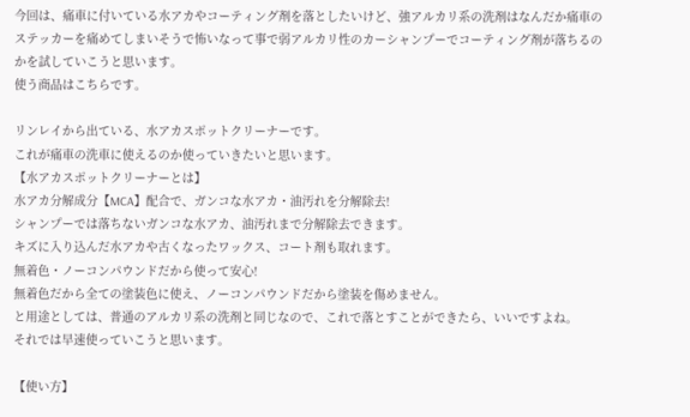今回は、痛車に付いている水アカやコーティング剤を落としたいけど、強アルカリ系の洗剤はなんだか痛車のステッカーを痛めてしまいそうで怖いなって事で弱アルカリ性のカーシャンプーでコーティング剤が落ちるのかを試していこうと思います。
使う商品はこちらです。

リンレイから出ている、水アカスポットクリーナーです。
これが痛車の洗車に使えるのか使っていきたいと思います。
【水アカスポットクリーナーとは】
水アカ分解成分【MCA】配合で、ガンコな水アカ・油汚れを分解除去!
シャンプーでは落ちないガンコな水アカ、油汚れまで分解除去できます。
キズに入り込んだ水アカや古くなったワックス、コート剤も取れます。
無着色・ノーコンパウンドだから使って安心!
無着色だから全ての塗装色に使え、ノーコンパウンドだから塗装を傷めません。
と用途としては、普通のアルカリ系の洗剤と同じなので、これで落とすことができたら、いいですよね。
それでは早速使っていこうと思います。

【使い方】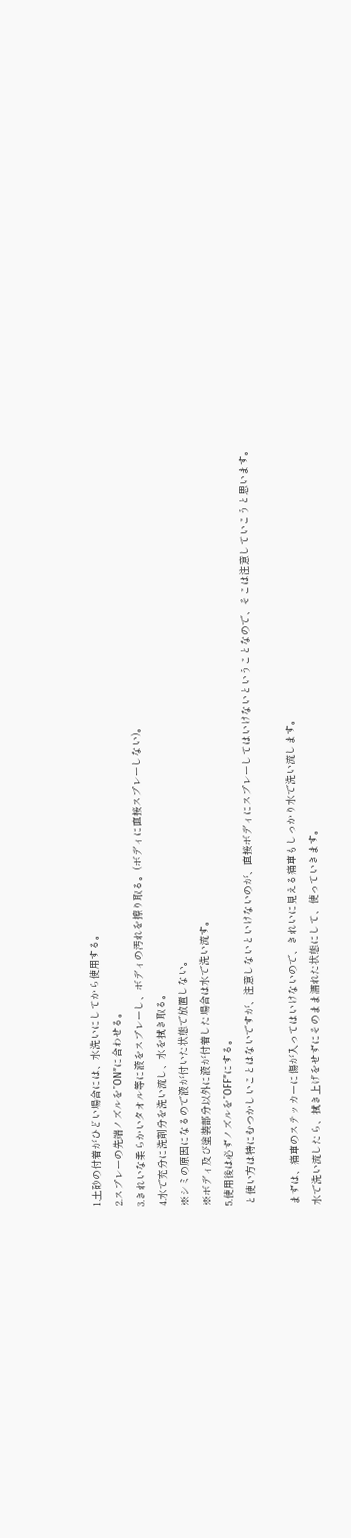1.土砂の付着がひどい場合には、水洗いにしてから使用する。
2.スプレーの先端ノズルを”ON”に合わせる。
3.きれいな柔らかいタオル等に液をスプレーし、ボディの汚れを擦り取る。(ボディに直接スプレーしない)。
4.水で充分に洗剤分を洗い流し、水を拭き取る。
※シミの原因になるので液が付いた状態で放置しない。
※ボディ及び塗装部分以外に液が付着した場合は水で洗い流す。
5.使用後は必ずノズルを”OFF”にする。
と使い方は特にむつかしいことはないですが、注意しないといけないのが、直接ボディにスプレーしてはいけないということなので、そこは注意していこうと思います。

まずは、痛車のステッカーに傷が入ってはいけないので、きれいに見える痛車もしっかり水で洗い流します。
水で洗い流したら、拭き上げをせずにそのまま濡れた状態にして、使っていきます。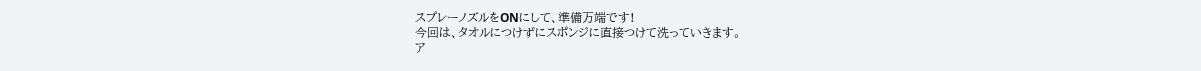スプレーノズルをONにして、準備万端です!
今回は、タオルにつけずにスポンジに直接つけて洗っていきます。
ア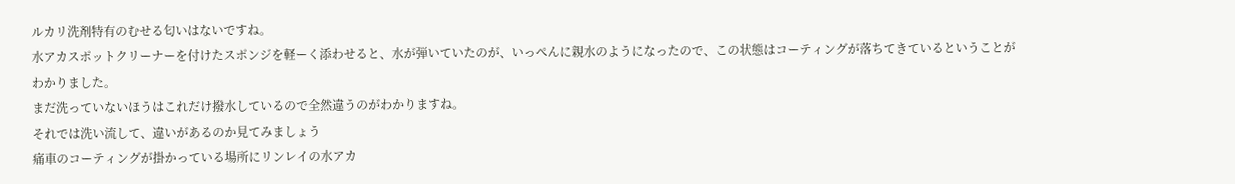ルカリ洗剤特有のむせる匂いはないですね。
水アカスポットクリーナーを付けたスポンジを軽ーく添わせると、水が弾いていたのが、いっぺんに親水のようになったので、この状態はコーティングが落ちてきているということがわかりました。
まだ洗っていないほうはこれだけ撥水しているので全然違うのがわかりますね。
それでは洗い流して、違いがあるのか見てみましょう
痛車のコーティングが掛かっている場所にリンレイの水アカ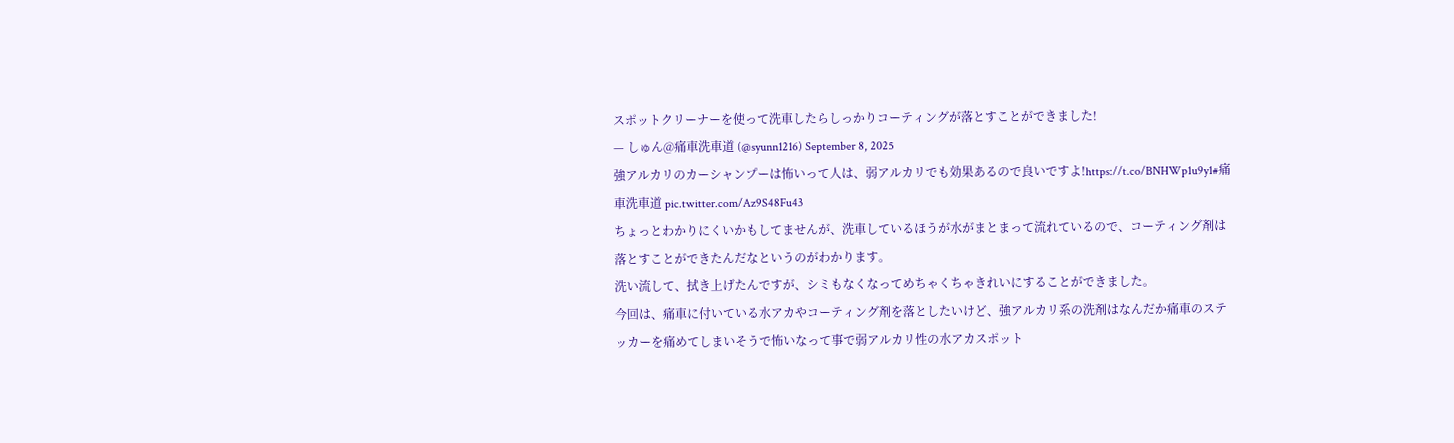スポットクリーナーを使って洗車したらしっかりコーティングが落とすことができました!
— しゅん@痛車洗車道 (@syunn1216) September 8, 2025
強アルカリのカーシャンプーは怖いって人は、弱アルカリでも効果あるので良いですよ!https://t.co/BNHWp1u9y1#痛車洗車道 pic.twitter.com/Az9S48Fu43
ちょっとわかりにくいかもしてませんが、洗車しているほうが水がまとまって流れているので、コーティング剤は落とすことができたんだなというのがわかります。
洗い流して、拭き上げたんですが、シミもなくなってめちゃくちゃきれいにすることができました。
今回は、痛車に付いている水アカやコーティング剤を落としたいけど、強アルカリ系の洗剤はなんだか痛車のステッカーを痛めてしまいそうで怖いなって事で弱アルカリ性の水アカスポット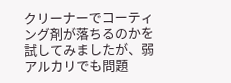クリーナーでコーティング剤が落ちるのかを試してみましたが、弱アルカリでも問題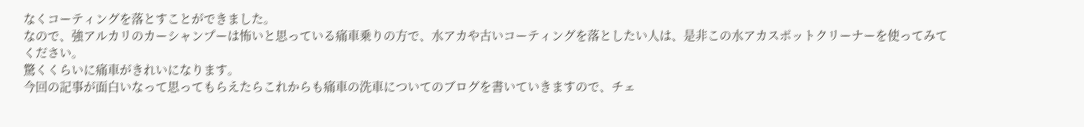なくコーティングを落とすことができました。
なので、強アルカリのカーシャンプーは怖いと思っている痛車乗りの方で、水アカや古いコーティングを落としたい人は、是非この水アカスポットクリーナーを使ってみてください。
驚くくらいに痛車がきれいになります。
今回の記事が面白いなって思ってもらえたらこれからも痛車の洗車についてのブログを書いていきますので、チェ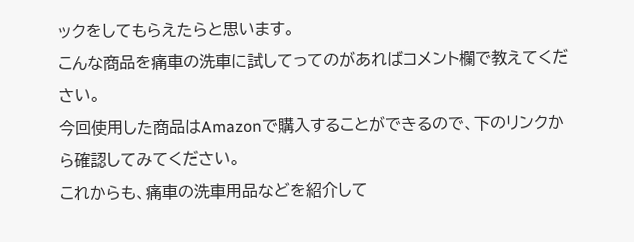ックをしてもらえたらと思います。
こんな商品を痛車の洗車に試してってのがあればコメント欄で教えてください。
今回使用した商品はAmazonで購入することができるので、下のリンクから確認してみてください。
これからも、痛車の洗車用品などを紹介して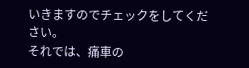いきますのでチェックをしてください。
それでは、痛車の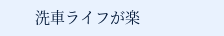洗車ライフが楽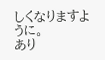しくなりますように。
あり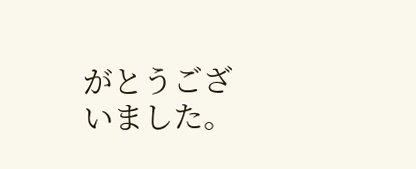がとうございました。